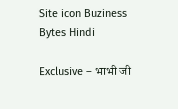Site icon Buziness Bytes Hindi

Exclusive – भाभी जी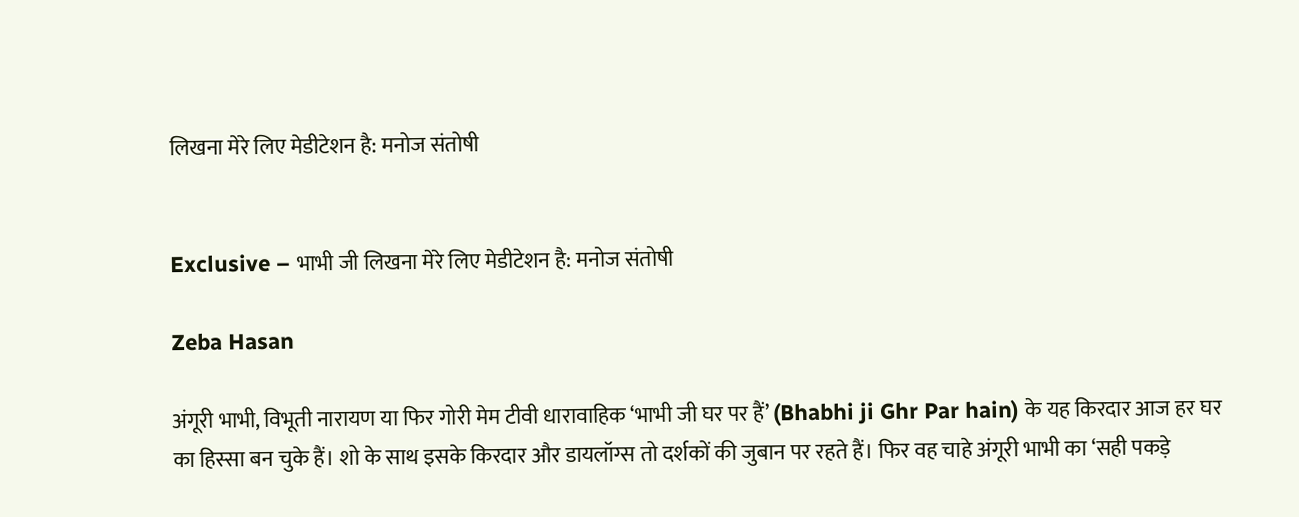लिखना मेरे लिए मेडीटेशन है: मनोज संतोषी


Exclusive – भाभी जी लिखना मेरे लिए मेडीटेशन है: मनोज संतोषी

Zeba Hasan

अंगूरी भाभी, विभूती नारायण या फिर गोरी मेम टीवी धारावाहिक ‘भाभी जी घर पर हैं’ (Bhabhi ji Ghr Par hain) के यह किरदार आज हर घर का हिस्सा बन चुके हैं। शो के साथ इसके किरदार और डायलॉग्स तो दर्शकों की जुबान पर रहते हैं। फिर वह चाहे अंगूरी भाभी का ‘सही पकड़े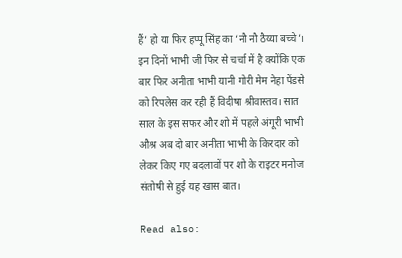हैं’ हो या फिर हप्पू सिंह का ‘नौ नौ ठैय्या बच्चे’। इन दिनों भाभी जी फिर से चर्चा में है क्योंकि एक बार फिर अनीता भाभी यानी गोरी मेम नेहा पेंडसे को रिपलेस कर रही हैं विदीषा श्रीवास्तव। सात साल के इस सफर और शो में पहले अंगूरी भाभी औश्र अब दो बार अनीता भाभी के किरदार को लेकर किए गए बदलावों पर शो के राइटर मनोज संतोषी से हुई यह खास बात।

Read also: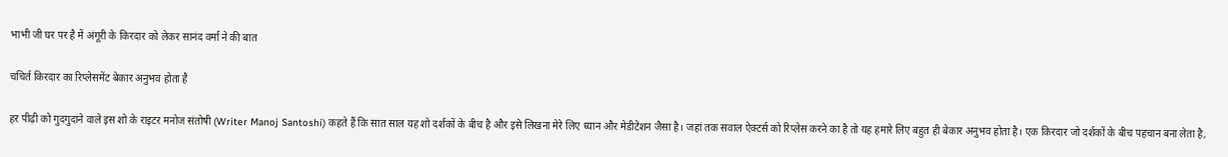भाभी जी घर पर है में अंगूरी के किरदार को लेकर सानंद वर्मा ने की बात

चचिर्त किरदार का रिप्लेसमेंट बेकार अनुभव होता है

हर पीढ़ी को गुदगुदाने वाले इस शो के राइटर मनोज संतोषी (Writer Manoj Santoshi) कहते हैं कि सात साल यह शो दर्शकों के बीच है और इसे लिखना मेरे लिए ध्यान और मेडीटेशन जैसा है। जहां तक सवाल ऐक्टर्स को रिप्लेस करने का है तो यह हमारे लिए बहुत ही बेकार अनुभव होता है। एक किरदार जो दर्शकों के बीच पहचान बना लेता है,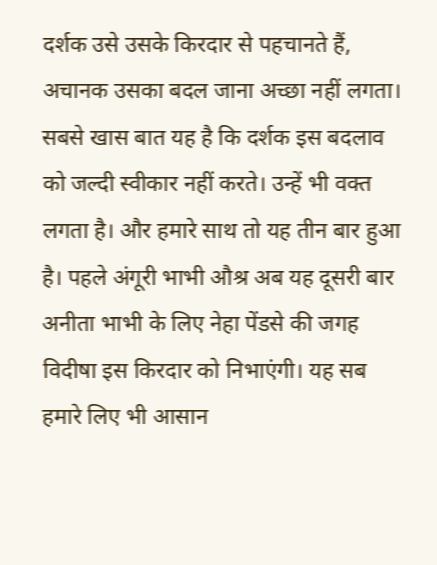दर्शक उसे उसके किरदार से पहचानते हैं, अचानक उसका बदल जाना अच्छा नहीं लगता। सबसे खास बात यह है कि दर्शक इस बदलाव को जल्दी स्वीकार नहीं करते। उन्हें भी वक्त लगता है। और हमारे साथ तो यह तीन बार हुआ है। पहले अंगूरी भाभी औश्र अब यह दूसरी बार अनीता भाभी के लिए नेहा पेंडसे की जगह विदीषा इस किरदार को निभाएंगी। यह सब हमारे लिए भी आसान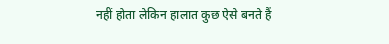नहीं होता लेकिन हालात कुछ ऐसे बनते हैं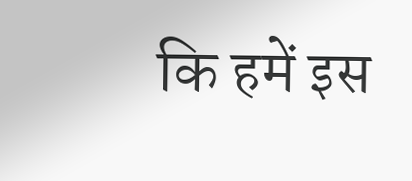कि हमें इस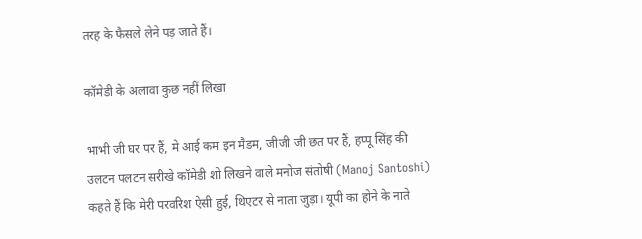तरह के फैसले लेने पड़ जाते हैं।

कॉमेडी के अलावा कुछ नहीं लिखा

भाभी जी घर पर हैं, मे आई कम इन मैडम, जीजी जी छत पर हैं, हप्पू सिंह की उलटन पलटन सरीखे कॉमेडी शो लिखने वाले मनोज संतोषी (Manoj Santoshi) कहते हैं कि मेरी परवरिश ऐसी हुई, थिएटर से नाता जुड़ा। यूपी का होने के नाते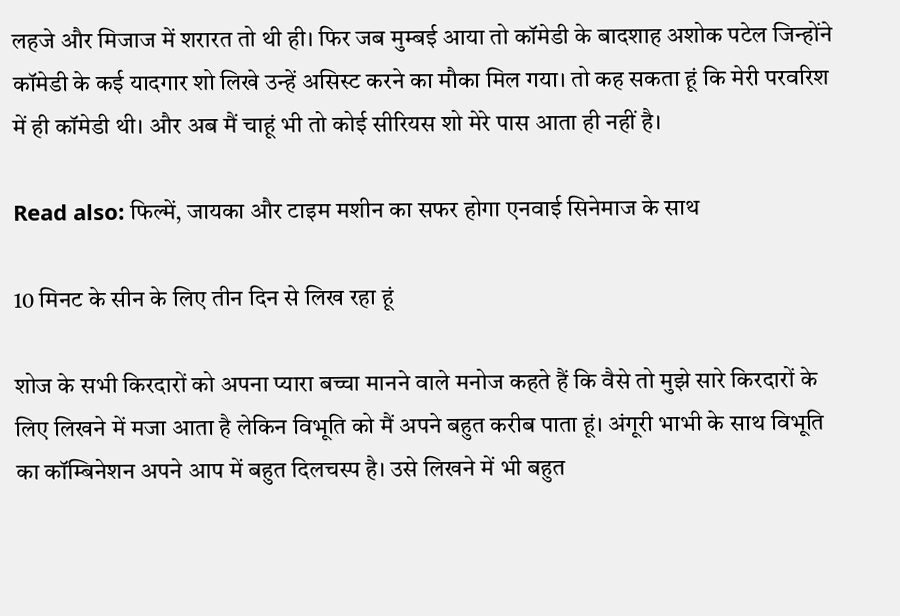लहजे और मिजाज में शरारत तो थी ही। फिर जब मुम्बई आया तो कॉमेडी के बादशाह अशोक पटेल जिन्होंने कॉमेडी के कई यादगार शो लिखे उन्हें असिस्ट करने का मौका मिल गया। तो कह सकता हूं कि मेरी परवरिश में ही कॉमेडी थी। और अब मैं चाहूं भी तो कोई सीरियस शो मेरे पास आता ही नहीं है।

Read also: फिल्में, जायका और टाइम मशीन का सफर होगा एनवाई सिनेमाज के साथ

10 मिनट के सीन के लिए तीन दिन से लिख रहा हूं

शोज के सभी किरदारों को अपना प्यारा बच्चा मानने वाले मनोज कहते हैं कि वैसे तो मुझे सारे किरदारों के लिए लिखने में मजा आता है लेकिन विभूति को मैं अपने बहुत करीब पाता हूं। अंगूरी भाभी के साथ विभूति का कॉम्बिनेशन अपने आप में बहुत दिलचस्प है। उसे लिखने में भी बहुत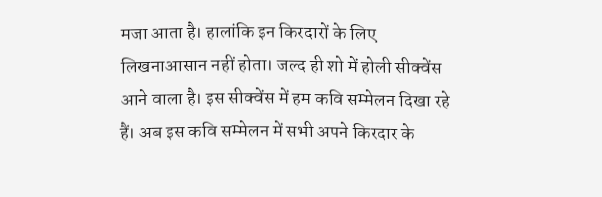मजा आता है। हालांकि इन किरदारों के लिए लिखनाआसान नहीं होता। जल्द ही शो में होली सीक्वेंस आने वाला है। इस सीक्वेंस में हम कवि सम्मेलन दिखा रहे हैं। अब इस कवि सम्मेलन में सभी अपने किरदार के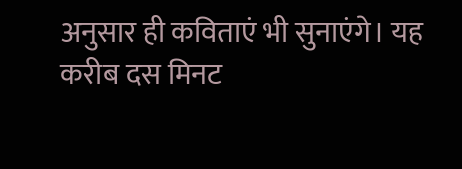अनुसार ही कविताएं भी सुनाएंगे। यह करीब दस मिनट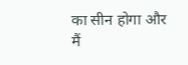का सीन होगा और मैं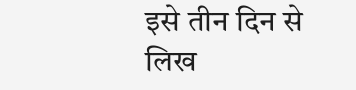इसे तीन दिन से लिख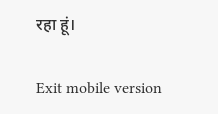रहा हूं।

Exit mobile version